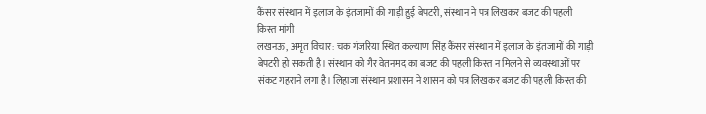कैंसर संस्थान में इलाज के इंतजामों की गाड़ी हुई बेपटरी, संस्थान ने पत्र लिखकर बजट की पहली किस्त मांगी
लखनऊ, अमृत विचार: चक गंजरिया स्थित कल्याण सिंह कैंसर संस्थान में इलाज के इंतजामों की गाड़ी बेपटरी हो सकती है। संस्थान को गैर वेतनमद का बजट की पहली किस्त न मिलने से व्यवस्थाओं पर संकट गहराने लगा है। लिहाजा संस्थान प्रशासन ने शासन को पत्र लिखकर बजट की पहली किस्त की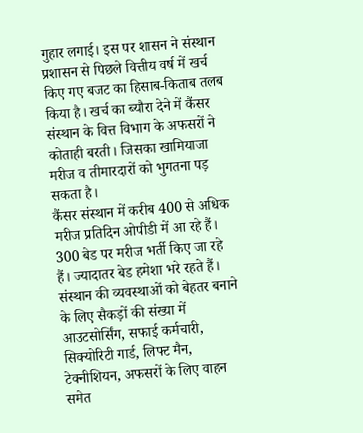गुहार लगाई। इस पर शासन ने संस्थान प्रशासन से पिछले वित्तीय वर्ष में खर्च किए गए बजट का हिसाब-किताब तलब किया है। खर्च का ब्यौरा देने में कैंसर संस्थान के वित्त विभाग के अफसरों ने कोताही बरती। जिसका खामियाजा मरीज व तीमारदारों को भुगतना पड़ सकता है।
कैंसर संस्थान में करीब 400 से अधिक मरीज प्रतिदिन ओपीडी में आ रहे हैं। 300 बेड पर मरीज भर्ती किए जा रहे हैं। ज्यादातर बेड हमेशा भरे रहते हैं। संस्थान की व्यवस्थाओं को बेहतर बनाने के लिए सैकड़ों की संख्या में आउटसोर्सिंग, सफाई कर्मचारी, सिक्योरिटी गार्ड, लिफ्ट मैन, टेक्नीशियन, अफसरों के लिए वाहन समेत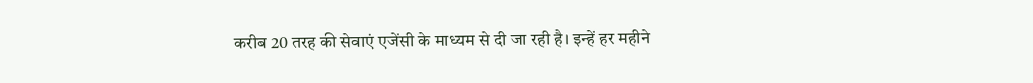करीब 20 तरह की सेवाएं एजेंसी के माध्यम से दी जा रही है। इन्हें हर महीने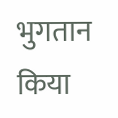भुगतान किया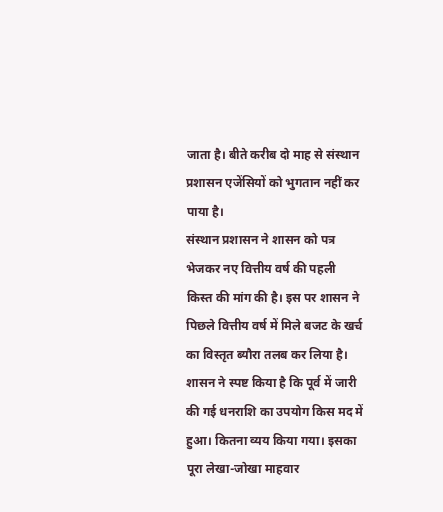जाता है। बीते करीब दो माह से संस्थान प्रशासन एजेंसियों को भुगतान नहीं कर पाया है।
संस्थान प्रशासन ने शासन को पत्र भेजकर नए वित्तीय वर्ष की पहली किस्त की मांग की है। इस पर शासन ने पिछले वित्तीय वर्ष में मिले बजट के खर्च का विस्तृत ब्यौरा तलब कर लिया है। शासन ने स्पष्ट किया है कि पूर्व में जारी की गई धनराशि का उपयोग किस मद में हुआ। कितना व्यय किया गया। इसका पूरा लेखा-जोखा माहवार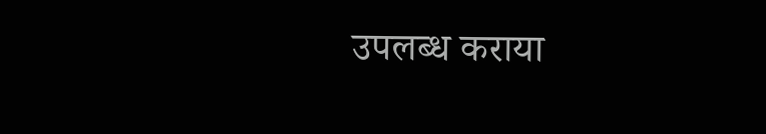उपलब्ध कराया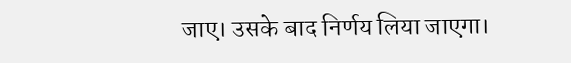जाए। उसके बाद निर्णय लिया जाएगा।